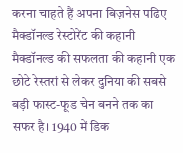करना चाहते हैं अपना बिज़नेस पढिए मैक्डॉनल्ड रेस्टोरेंट की कहानी
मैक्डॉनल्ड की सफलता की कहानी एक छोटे रेस्तरां से लेकर दुनिया की सबसे बड़ी फास्ट-फूड चेन बनने तक का सफर है। 1940 में डिक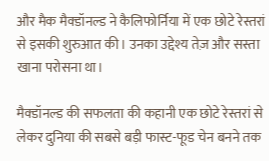और मैक मैक्डॉनल्ड ने कैलिफोर्निया में एक छोटे रेस्तरां से इसकी शुरुआत की। उनका उद्देश्य तेज़ और सस्ता खाना परोसना था।

मैक्डॉनल्ड की सफलता की कहानी एक छोटे रेस्तरां से लेकर दुनिया की सबसे बड़ी फास्ट-फूड चेन बनने तक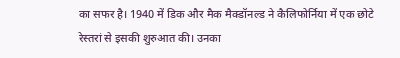का सफर है। 1940 में डिक और मैक मैक्डॉनल्ड ने कैलिफोर्निया में एक छोटे रेस्तरां से इसकी शुरुआत की। उनका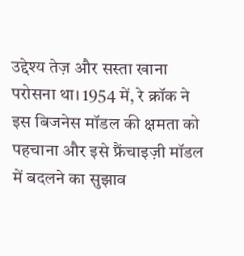उद्देश्य तेज़ और सस्ता खाना परोसना था। 1954 में, रे क्रॉक ने इस बिजनेस मॉडल की क्षमता को पहचाना और इसे फ्रैंचाइज़ी मॉडल में बदलने का सुझाव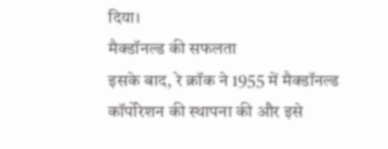दिया।
मैक्डॉनल्ड की सफलता
इसके बाद, रे क्रॉक ने 1955 में मैक्डॉनल्ड कॉर्पोरेशन की स्थापना की और इसे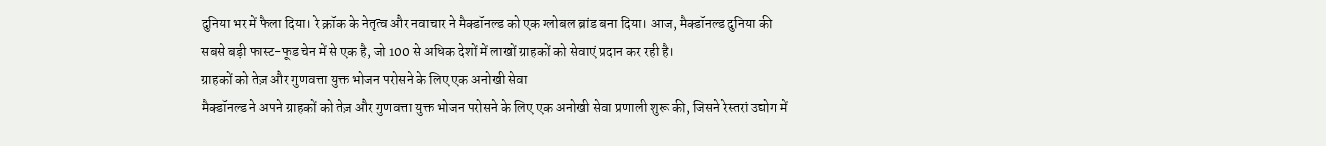दुनिया भर में फैला दिया। रे क्रॉक के नेतृत्व और नवाचार ने मैक्डॉनल्ड को एक ग्लोबल ब्रांड बना दिया। आज, मैक्डॉनल्ड दुनिया की सबसे बड़ी फास्ट-फूड चेन में से एक है, जो 100 से अधिक देशों में लाखों ग्राहकों को सेवाएं प्रदान कर रही है।
ग्राहकों को तेज़ और गुणवत्ता युक्त भोजन परोसने के लिए एक अनोखी सेवा
मैक्डॉनल्ड ने अपने ग्राहकों को तेज़ और गुणवत्ता युक्त भोजन परोसने के लिए एक अनोखी सेवा प्रणाली शुरू की, जिसने रेस्तरां उद्योग में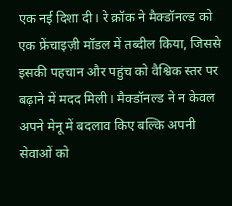एक नई दिशा दी। रे क्रॉक ने मैक्डॉनल्ड को एक फ्रेंचाइज़ी मॉडल में तब्दील किया, जिससे इसकी पहचान और पहुंच को वैश्विक स्तर पर बढ़ाने में मदद मिली। मैक्डॉनल्ड ने न केवल अपने मेनू में बदलाव किए बल्कि अपनी सेवाओं को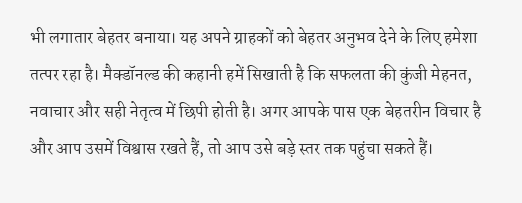भी लगातार बेहतर बनाया। यह अपने ग्राहकों को बेहतर अनुभव देने के लिए हमेशा तत्पर रहा है। मैक्डॉनल्ड की कहानी हमें सिखाती है कि सफलता की कुंजी मेहनत, नवाचार और सही नेतृत्व में छिपी होती है। अगर आपके पास एक बेहतरीन विचार है और आप उसमें विश्वास रखते हैं, तो आप उसे बड़े स्तर तक पहुंचा सकते हैं।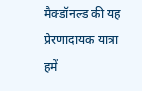मैक्डॉनल्ड की यह प्रेरणादायक यात्रा हमें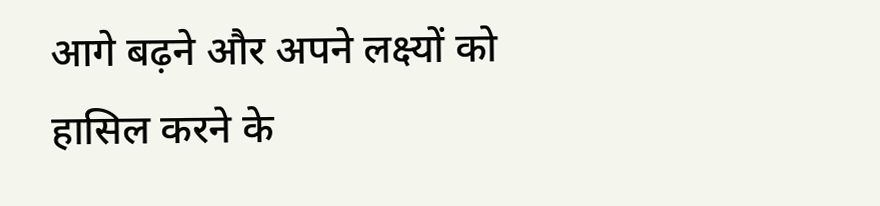आगे बढ़ने और अपने लक्ष्यों को हासिल करने के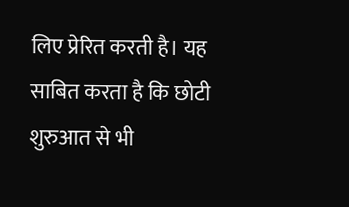लिए प्रेरित करती है। यह साबित करता है कि छोटी शुरुआत से भी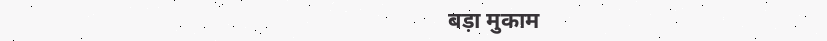बड़ा मुकाम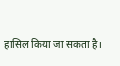हासिल किया जा सकता है।